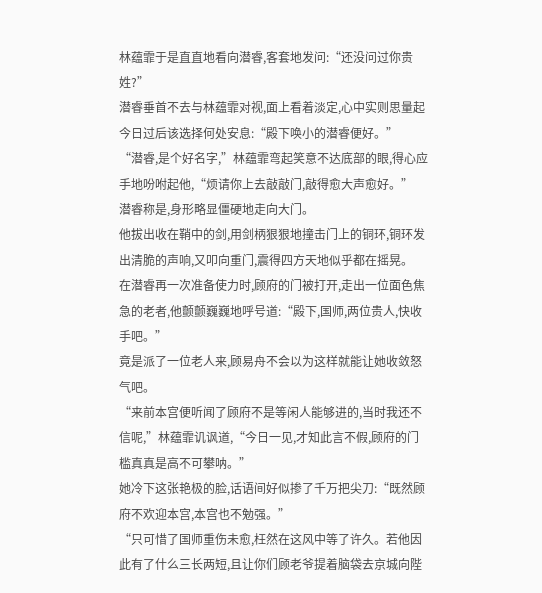林蕴霏于是直直地看向潜睿,客套地发问:“还没问过你贵姓?”
潜睿垂首不去与林蕴霏对视,面上看着淡定,心中实则思量起今日过后该选择何处安息:“殿下唤小的潜睿便好。”
“潜睿,是个好名字,”林蕴霏弯起笑意不达底部的眼,得心应手地吩咐起他,“烦请你上去敲敲门,敲得愈大声愈好。”
潜睿称是,身形略显僵硬地走向大门。
他拔出收在鞘中的剑,用剑柄狠狠地撞击门上的铜环,铜环发出清脆的声响,又叩向重门,震得四方天地似乎都在摇晃。
在潜睿再一次准备使力时,顾府的门被打开,走出一位面色焦急的老者,他颤颤巍巍地呼号道:“殿下,国师,两位贵人,快收手吧。”
竟是派了一位老人来,顾易舟不会以为这样就能让她收敛怒气吧。
“来前本宫便听闻了顾府不是等闲人能够进的,当时我还不信呢,”林蕴霏讥讽道,“今日一见,才知此言不假,顾府的门槛真真是高不可攀呐。”
她冷下这张艳极的脸,话语间好似掺了千万把尖刀:“既然顾府不欢迎本宫,本宫也不勉强。”
“只可惜了国师重伤未愈,枉然在这风中等了许久。若他因此有了什么三长两短,且让你们顾老爷提着脑袋去京城向陛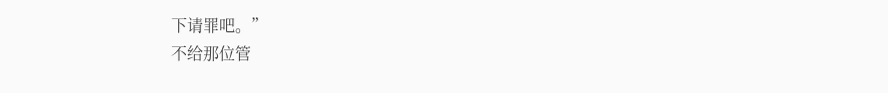下请罪吧。”
不给那位管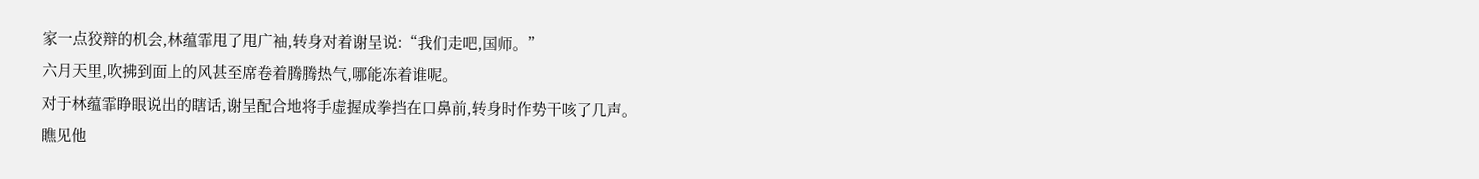家一点狡辩的机会,林蕴霏甩了甩广袖,转身对着谢呈说:“我们走吧,国师。”
六月天里,吹拂到面上的风甚至席卷着腾腾热气,哪能冻着谁呢。
对于林蕴霏睁眼说出的瞎话,谢呈配合地将手虚握成拳挡在口鼻前,转身时作势干咳了几声。
瞧见他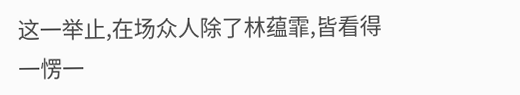这一举止,在场众人除了林蕴霏,皆看得一愣一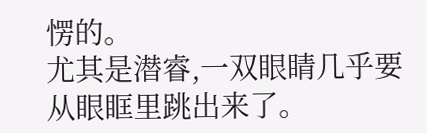愣的。
尤其是潜睿,一双眼睛几乎要从眼眶里跳出来了。